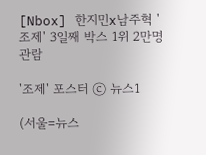[Nbox] 한지민x남주혁 '조제' 3일째 박스 1위 2만명 관람

'조제' 포스터 ⓒ 뉴스1

(서울=뉴스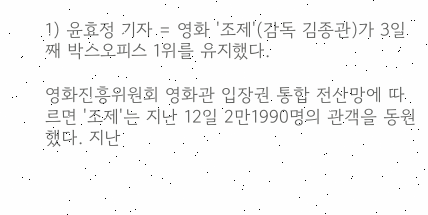1) 윤효정 기자 = 영화 '조제'(감독 김종관)가 3일째 박스오피스 1위를 유지했다.

영화진흥위원회 영화관 입장권 통합 전산망에 따르면 '조제'는 지난 12일 2만1990명의 관객을 동원했다. 지난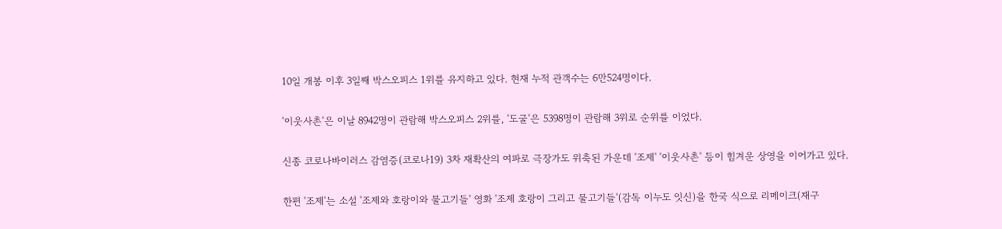10일 개봉 이후 3일째 박스오피스 1위를 유지하고 있다. 현재 누적 관객수는 6만524명이다.

'이웃사촌'은 이날 8942명이 관람해 박스오피스 2위를, '도굴'은 5398명이 관람해 3위로 순위를 이었다.

신종 코로나바이러스 감염증(코로나19) 3차 재확산의 여파로 극장가도 위축된 가운데 '조제' '이웃사촌' 등이 힘겨운 상영을 이어가고 있다.

한편 '조제'는 소설 '조제와 호랑이와 물고기들' 영화 '조제 호랑이 그리고 물고기들'(감독 이누도 잇신)을 한국 식으로 리메이크(재구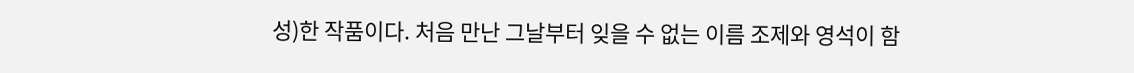성)한 작품이다. 처음 만난 그날부터 잊을 수 없는 이름 조제와 영석이 함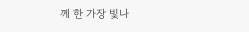께 한 가장 빛나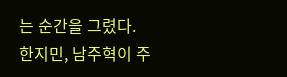는 순간을 그렸다. 한지민, 남주혁이 주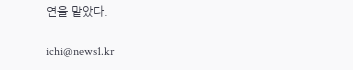연을 맡았다.

ichi@news1.kr